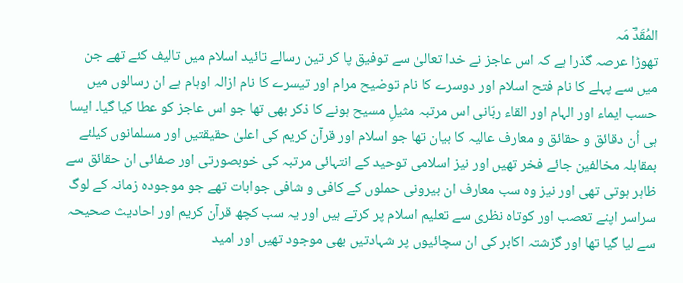المُقَدّؔ مَہ
تھوڑا عرصہ گذرا ہے کہ اس عاجز نے خدا تعالیٰ سے توفیق پا کر تین رسالے تائید اسلام میں تالیف کئے تھے جن میں سے پہلے کا نام فتح اسلام اور دوسرے کا نام توضیح مرام اور تیسرے کا نام ازالہ اوہام ہے ان رسالوں میں حسب ایماء اور الہام اور القاء ربّانی اس مرتبہ مثیلِ مسیح ہونے کا ذکر بھی تھا جو اس عاجز کو عطا کیا گیا۔ ایسا ہی اُن دقائق و حقائق و معارف عالیہ کا بیان تھا جو اسلام اور قرآن کریم کی اعلیٰ حقیقتیں اور مسلمانوں کیلئے بمقابلہ مخالفین جائے فخر تھیں اور نیز اسلامی توحید کے انتہائی مرتبہ کی خوبصورتی اور صفائی ان حقائق سے ظاہر ہوتی تھی اور نیز وہ سب معارف ان بیرونی حملوں کے کافی و شافی جوابات تھے جو موجودہ زمانہ کے لوگ سراسر اپنے تعصب اور کوتاہ نظری سے تعلیم اسلام پر کرتے ہیں اور یہ سب کچھ قرآن کریم اور احادیث صحیحہ سے لیا گیا تھا اور گزشتہ اکابر کی ان سچائیوں پر شہادتیں بھی موجود تھیں اور امید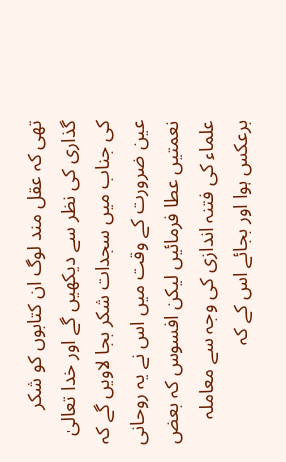تھی کہ عقل مند لوگ ان کتابوں کو شکر گذاری کی نظر سے دیکھیں گے اور خدا تعالیٰ کی جناب میں سجدات شکر بجا لاویں گے کہ عین ضرورت کے وقت میں اس نے یہ روحانی نعمتیں عطا فرمائیں لیکن افسوس کہ بعض علماء کی فتنہ اندازی کی وجہ سے معاملہ برعکس ہوا اور بجائے اس کے کہ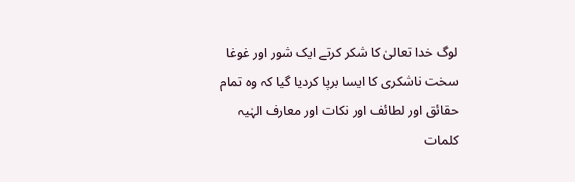لوگ خدا تعالیٰ کا شکر کرتے ایک شور اور غوغا سخت ناشکری کا ایسا برپا کردیا گیا کہ وہ تمام حقائق اور لطائف اور نکات اور معارف الہٰیہ کلمات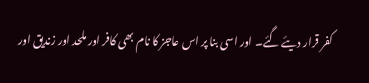کفر قرار دیئے گئے۔ اور اسی بنا پر اس عاجز کا نام بھی کافر اور ملحد اور زندیق اور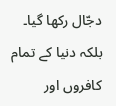دجّال رکھا گیا۔ بلکہ دنیا کے تمام کافروں اور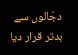دجّالوں سے بدتر قرار دیا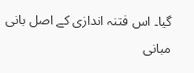گیا۔ اس فتنہ اندازی کے اصل بانی مبانی